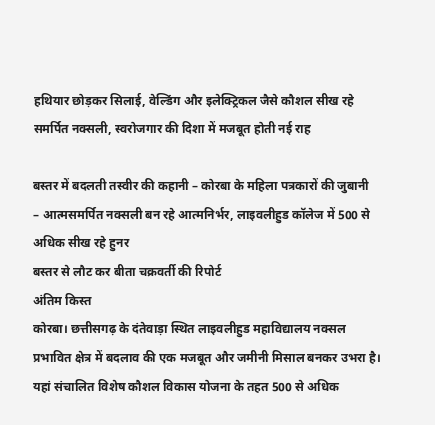हथियार छोड़कर सिलाई, वेल्डिंग और इलेक्ट्रिकल जैसे कौशल सीख रहे समर्पित नक्सली, स्वरोजगार की दिशा में मजबूत होती नई राह

बस्तर में बदलती तस्वीर की कहानी – कोरबा के महिला पत्रकारों की जुबानी
– आत्मसमर्पित नक्सली बन रहे आत्मनिर्भर, लाइवलीहुड कॉलेज में 500 से अधिक सीख रहे हुनर
बस्तर से लौट कर बीता चक्रवर्ती की रिपोर्ट
अंतिम किस्त
कोरबा। छत्तीसगढ़ के दंतेवाड़ा स्थित लाइवलीहुड महाविद्यालय नक्सल प्रभावित क्षेत्र में बदलाव की एक मजबूत और जमीनी मिसाल बनकर उभरा है। यहां संचालित विशेष कौशल विकास योजना के तहत 500 से अधिक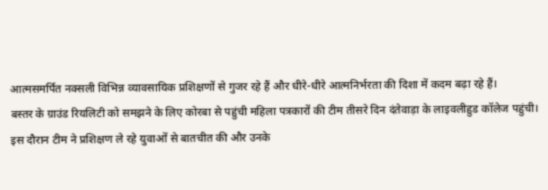आत्मसमर्पित नक्सली विभिन्न व्यावसायिक प्रशिक्षणों से गुजर रहे हैं और धीरे-धीरे आत्मनिर्भरता की दिशा में कदम बढ़ा रहे हैं।
बस्तर के ग्राउंड रियलिटी को समझने के लिए कोरबा से पहुंची महिला पत्रकारों की टीम तीसरे दिन दंतेवाड़ा के लाइवलीहुड कॉलेज पहुंची। इस दौरान टीम ने प्रशिक्षण ले रहे युवाओं से बातचीत की और उनके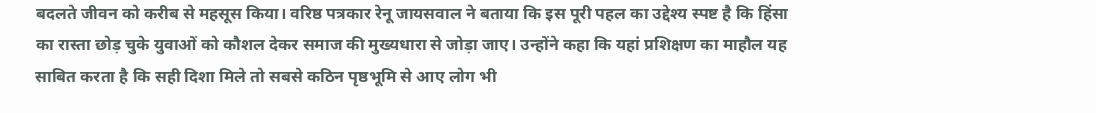बदलते जीवन को करीब से महसूस किया। वरिष्ठ पत्रकार रेनू जायसवाल ने बताया कि इस पूरी पहल का उद्देश्य स्पष्ट है कि हिंसा का रास्ता छोड़ चुके युवाओं को कौशल देकर समाज की मुख्यधारा से जोड़ा जाए। उन्होंने कहा कि यहां प्रशिक्षण का माहौल यह साबित करता है कि सही दिशा मिले तो सबसे कठिन पृष्ठभूमि से आए लोग भी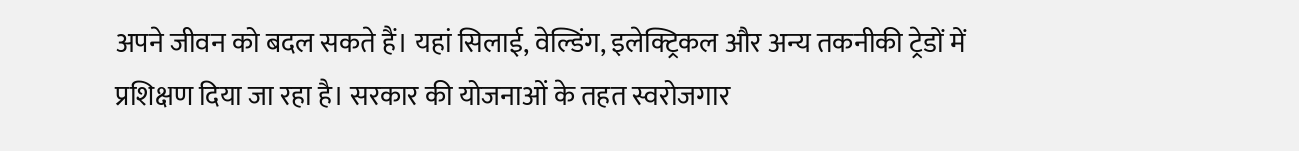अपने जीवन को बदल सकते हैं। यहां सिलाई, वेल्डिंग, इलेक्ट्रिकल और अन्य तकनीकी ट्रेडों में प्रशिक्षण दिया जा रहा है। सरकार की योजनाओं के तहत स्वरोजगार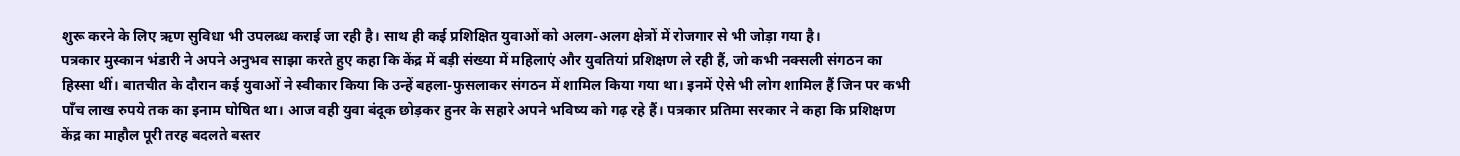शुरू करने के लिए ऋण सुविधा भी उपलब्ध कराई जा रही है। साथ ही कई प्रशिक्षित युवाओं को अलग-अलग क्षेत्रों में रोजगार से भी जोड़ा गया है।
पत्रकार मुस्कान भंडारी ने अपने अनुभव साझा करते हुए कहा कि केंद्र में बड़ी संख्या में महिलाएं और युवतियां प्रशिक्षण ले रही हैं, जो कभी नक्सली संगठन का हिस्सा थीं। बातचीत के दौरान कई युवाओं ने स्वीकार किया कि उन्हें बहला-फुसलाकर संगठन में शामिल किया गया था। इनमें ऐसे भी लोग शामिल हैं जिन पर कभी पाँच लाख रुपये तक का इनाम घोषित था। आज वही युवा बंदूक छोड़कर हुनर के सहारे अपने भविष्य को गढ़ रहे हैं। पत्रकार प्रतिमा सरकार ने कहा कि प्रशिक्षण केंद्र का माहौल पूरी तरह बदलते बस्तर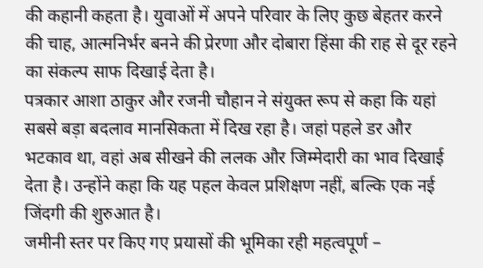की कहानी कहता है। युवाओं में अपने परिवार के लिए कुछ बेहतर करने की चाह, आत्मनिर्भर बनने की प्रेरणा और दोबारा हिंसा की राह से दूर रहने का संकल्प साफ दिखाई देता है।
पत्रकार आशा ठाकुर और रजनी चौहान ने संयुक्त रूप से कहा कि यहां सबसे बड़ा बदलाव मानसिकता में दिख रहा है। जहां पहले डर और भटकाव था, वहां अब सीखने की ललक और जिम्मेदारी का भाव दिखाई देता है। उन्होंने कहा कि यह पहल केवल प्रशिक्षण नहीं, बल्कि एक नई जिंदगी की शुरुआत है।
जमीनी स्तर पर किए गए प्रयासों की भूमिका रही महत्वपूर्ण –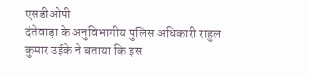एसडीओपी
दंतेवाड़ा के अनुविभागीय पुलिस अधिकारी राहुल कुमार उईके ने बताया कि इस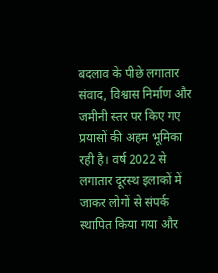बदलाव के पीछे लगातार संवाद, विश्वास निर्माण और जमीनी स्तर पर किए गए प्रयासों की अहम भूमिका रही है। वर्ष 2022 से लगातार दूरस्थ इलाकों में जाकर लोगों से संपर्क स्थापित किया गया और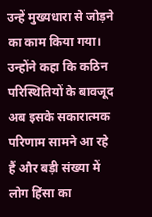उन्हें मुख्यधारा से जोड़ने का काम किया गया। उन्होंने कहा कि कठिन परिस्थितियों के बावजूद अब इसके सकारात्मक परिणाम सामने आ रहे हैं और बड़ी संख्या में लोग हिंसा का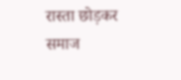रास्ता छोड़कर समाज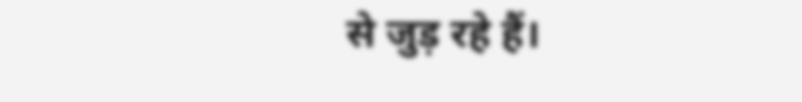से जुड़ रहे हैं।